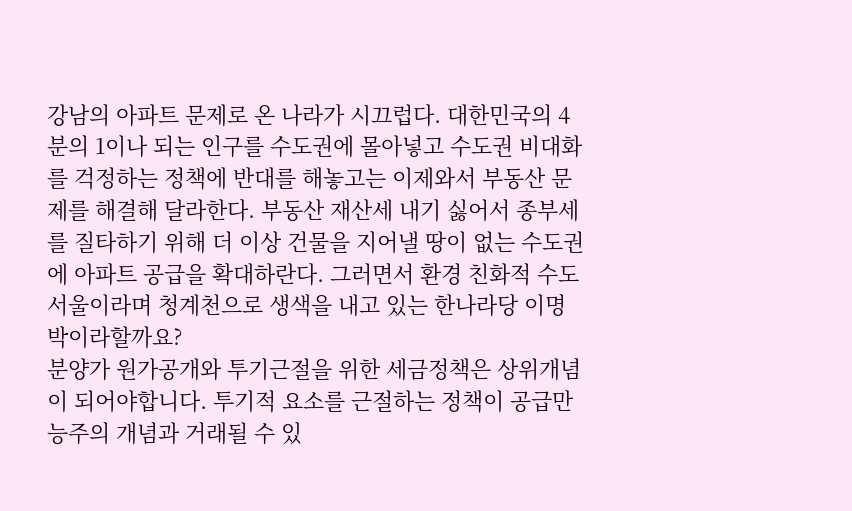강남의 아파트 문제로 온 나라가 시끄럽다. 대한민국의 4분의 1이나 되는 인구를 수도권에 몰아넣고 수도권 비대화를 걱정하는 정책에 반대를 해놓고는 이제와서 부동산 문제를 해결해 달라한다. 부동산 재산세 내기 싫어서 종부세를 질타하기 위해 더 이상 건물을 지어낼 땅이 없는 수도권에 아파트 공급을 확대하란다. 그러면서 환경 친화적 수도서울이라며 청계천으로 생색을 내고 있는 한나라당 이명박이라할까요?
분양가 원가공개와 투기근절을 위한 세금정책은 상위개념이 되어야합니다. 투기적 요소를 근절하는 정책이 공급만능주의 개념과 거래될 수 있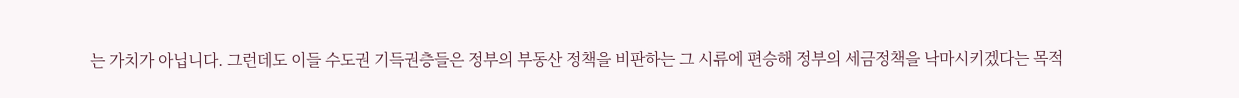는 가치가 아닙니다. 그런데도 이들 수도권 기득권층들은 정부의 부동산 정책을 비판하는 그 시류에 편승해 정부의 세금정책을 낙마시키겠다는 목적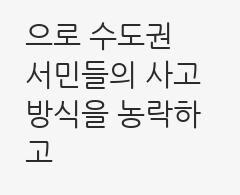으로 수도권 서민들의 사고방식을 농락하고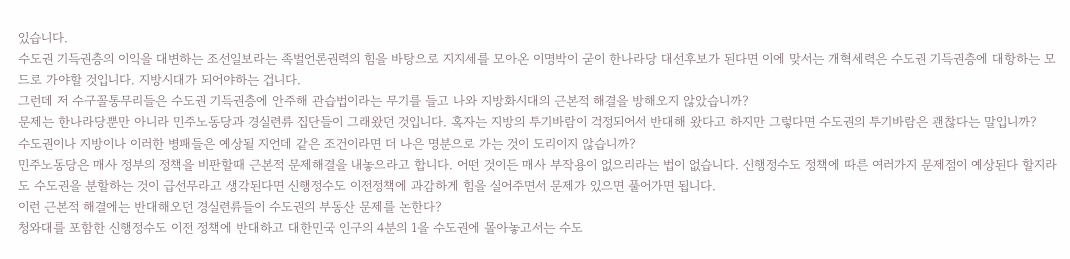있습니다.
수도권 기득권층의 이익을 대변하는 조선일보라는 족벌언론권력의 힘을 바탕으로 지지세를 모아온 이명박이 굳이 한나라당 대선후보가 된다면 이에 맞서는 개혁세력은 수도권 기득권층에 대항하는 모드로 가야할 것입니다. 지방시대가 되어야하는 겁니다.
그런데 저 수구꼴통무리들은 수도권 기득권층에 안주해 관습법이라는 무기를 들고 나와 지방화시대의 근본적 해결을 방해오지 않았습니까?
문제는 한나라당뿐만 아니라 민주노동당과 경실련류 집단들이 그래왔던 것입니다. 혹자는 지방의 투기바람이 걱정되어서 반대해 왔다고 하지만 그렇다면 수도권의 투기바람은 괜찮다는 말입니까?
수도권이나 지방이나 이러한 병패들은 예상될 지언데 같은 조건이라면 더 나은 명분으로 가는 것이 도리이지 않습니까?
민주노동당은 매사 정부의 정책을 비판할때 근본적 문제해결을 내놓으라고 합니다. 어떤 것이든 매사 부작용이 없으리라는 법이 없습니다. 신행정수도 정책에 따른 여러가지 문제점이 예상된다 할지라도 수도권을 분할하는 것이 급선무라고 생각된다면 신행정수도 이전정책에 과감하게 힘을 실어주면서 문제가 있으면 풀어가면 됩니다.
이런 근본적 해결에는 반대해오던 경실련류들이 수도권의 부동산 문제를 논한다?
청와대를 포함한 신행정수도 이전 정책에 반대하고 대한민국 인구의 4분의 1을 수도권에 몰아놓고서는 수도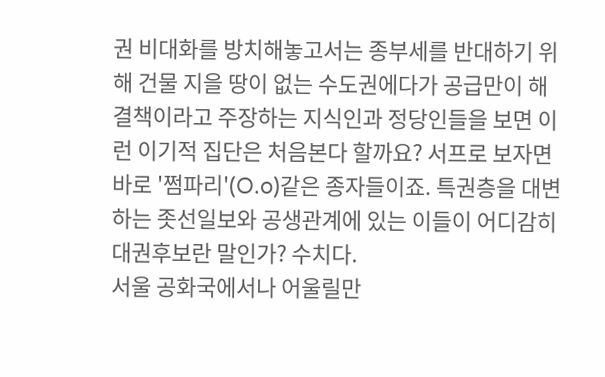권 비대화를 방치해놓고서는 종부세를 반대하기 위해 건물 지을 땅이 없는 수도권에다가 공급만이 해결책이라고 주장하는 지식인과 정당인들을 보면 이런 이기적 집단은 처음본다 할까요? 서프로 보자면 바로 '쩜파리'(O.o)같은 종자들이죠. 특권층을 대변하는 좃선일보와 공생관계에 있는 이들이 어디감히 대권후보란 말인가? 수치다.
서울 공화국에서나 어울릴만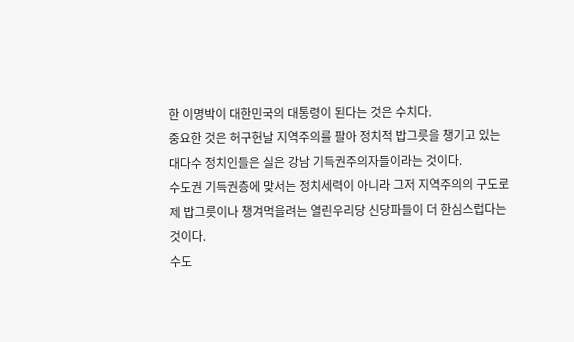한 이명박이 대한민국의 대통령이 된다는 것은 수치다.
중요한 것은 허구헌날 지역주의를 팔아 정치적 밥그릇을 챙기고 있는 대다수 정치인들은 실은 강남 기득권주의자들이라는 것이다.
수도권 기득권층에 맞서는 정치세력이 아니라 그저 지역주의의 구도로 제 밥그릇이나 챙겨먹을려는 열린우리당 신당파들이 더 한심스럽다는 것이다.
수도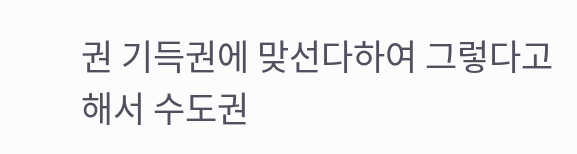권 기득권에 맞선다하여 그렇다고 해서 수도권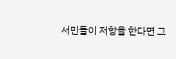서민들이 저항을 한다면 그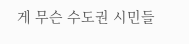게 무슨 수도권 시민들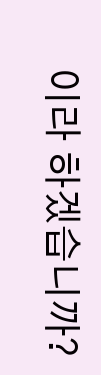이라 하겠습니까?